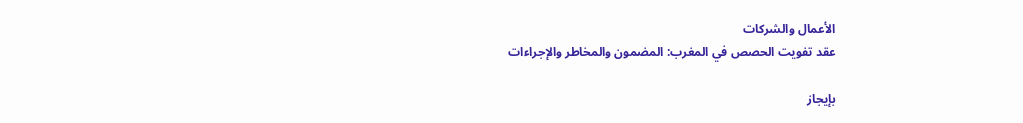الأعمال والشركات
عقد تفويت الحصص في المغرب: المضمون والمخاطر والإجراءات

بإيجاز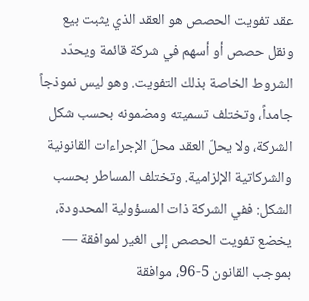عقد تفويت الحصص هو العقد الذي يثبت بيع ونقل حصص أو أسهم في شركة قائمة ويحدّد الشروط الخاصة بذلك التفويت. وهو ليس نموذجاً جامداً، وتختلف تسميته ومضمونه بحسب شكل الشركة، ولا يحلّ العقد محلّ الإجراءات القانونية والشركاتية الإلزامية. وتختلف المساطر بحسب الشكل: ففي الشركة ذات المسؤولية المحدودة، يخضع تفويت الحصص إلى الغير لموافقة — بموجب القانون 5-96، موافقة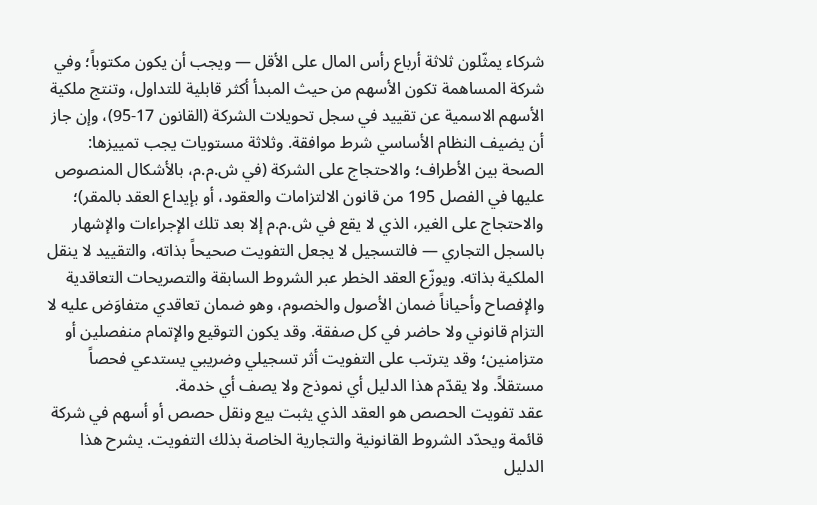شركاء يمثّلون ثلاثة أرباع رأس المال على الأقل — ويجب أن يكون مكتوباً؛ وفي شركة المساهمة تكون الأسهم من حيث المبدأ أكثر قابلية للتداول، وتنتج ملكية الأسهم الاسمية عن تقييد في سجل تحويلات الشركة (القانون 17-95)، وإن جاز أن يضيف النظام الأساسي شرط موافقة. وثلاثة مستويات يجب تمييزها: الصحة بين الأطراف؛ والاحتجاج على الشركة (في ش.م.م، بالأشكال المنصوص عليها في الفصل 195 من قانون الالتزامات والعقود، أو بإيداع العقد بالمقر)؛ والاحتجاج على الغير، الذي لا يقع في ش.م.م إلا بعد تلك الإجراءات والإشهار بالسجل التجاري — فالتسجيل لا يجعل التفويت صحيحاً بذاته، والتقييد لا ينقل الملكية بذاته. ويوزّع العقد الخطر عبر الشروط السابقة والتصريحات التعاقدية والإفصاح وأحياناً ضمان الأصول والخصوم، وهو ضمان تعاقدي متفاوَض عليه لا التزام قانوني ولا حاضر في كل صفقة. وقد يكون التوقيع والإتمام منفصلين أو متزامنين؛ وقد يترتب على التفويت أثر تسجيلي وضريبي يستدعي فحصاً مستقلاً. ولا يقدّم هذا الدليل أي نموذج ولا يصف أي خدمة.
عقد تفويت الحصص هو العقد الذي يثبت بيع ونقل حصص أو أسهم في شركة قائمة ويحدّد الشروط القانونية والتجارية الخاصة بذلك التفويت. يشرح هذا الدليل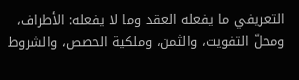التعريفي ما يفعله العقد وما لا يفعله: الأطراف، ومحلّ التفويت، والثمن، وملكية الحصص، والشروط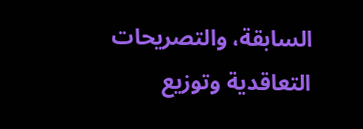السابقة، والتصريحات التعاقدية وتوزيع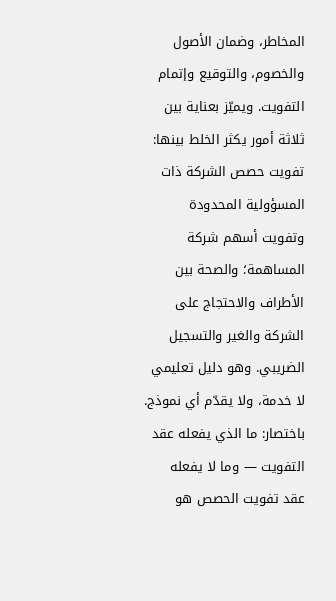المخاطر، وضمان الأصول والخصوم، والتوقيع وإتمام التفويت. ويميّز بعناية بين ثلاثة أمور يكثر الخلط بينها: تفويت حصص الشركة ذات المسؤولية المحدودة وتفويت أسهم شركة المساهمة؛ والصحة بين الأطراف والاحتجاج على الشركة والغير والتسجيل الضريبي. وهو دليل تعليمي لا خدمة، ولا يقدّم أي نموذج.
باختصار: ما الذي يفعله عقد التفويت — وما لا يفعله
عقد تفويت الحصص هو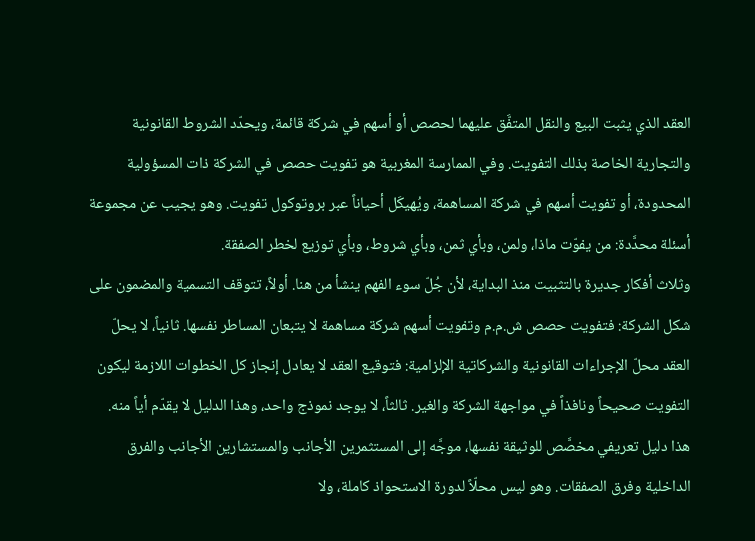العقد الذي يثبت البيع والنقل المتفَّق عليهما لحصص أو أسهم في شركة قائمة، ويحدّد الشروط القانونية والتجارية الخاصة بذلك التفويت. وفي الممارسة المغربية هو تفويت حصص في الشركة ذات المسؤولية المحدودة، أو تفويت أسهم في شركة المساهمة، ويُهيكَل أحياناً عبر بروتوكول تفويت. وهو يجيب عن مجموعة أسئلة محدَّدة: من يفوّت ماذا، ولمن، وبأي ثمن، وبأي شروط، وبأي توزيع لخطر الصفقة.
وثلاث أفكار جديرة بالتثبيت منذ البداية، لأن جُلّ سوء الفهم ينشأ من هنا. أولاً، تتوقف التسمية والمضمون على شكل الشركة: فتفويت حصص ش.م.م وتفويت أسهم شركة مساهمة لا يتبعان المساطر نفسها. ثانياً، لا يحلّ العقد محلّ الإجراءات القانونية والشركاتية الإلزامية: فتوقيع العقد لا يعادل إنجاز كل الخطوات اللازمة ليكون التفويت صحيحاً ونافذاً في مواجهة الشركة والغير. ثالثاً، لا يوجد نموذج واحد، وهذا الدليل لا يقدّم أياً منه.
هذا دليل تعريفي مخصَّص للوثيقة نفسها، موجَّه إلى المستثمرين الأجانب والمستشارين الأجانب والفرق الداخلية وفرق الصفقات. وهو ليس محلّاً لدورة الاستحواذ كاملة، ولا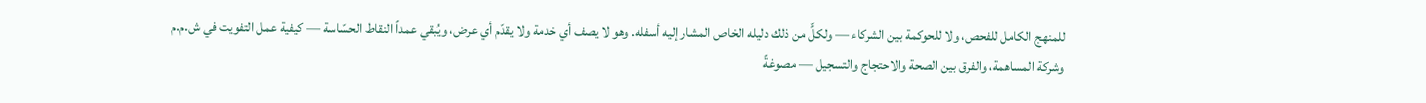للمنهج الكامل للفحص، ولا للحوكمة بين الشركاء — ولكلٍّ من ذلك دليله الخاص المشار إليه أسفله. وهو لا يصف أي خدمة ولا يقدّم أي عرض، ويُبقي عمداً النقاط الحسّاسة — كيفية عمل التفويت في ش.م.م وشركة المساهمة، والفرق بين الصحة والاحتجاج والتسجيل — مصوغةً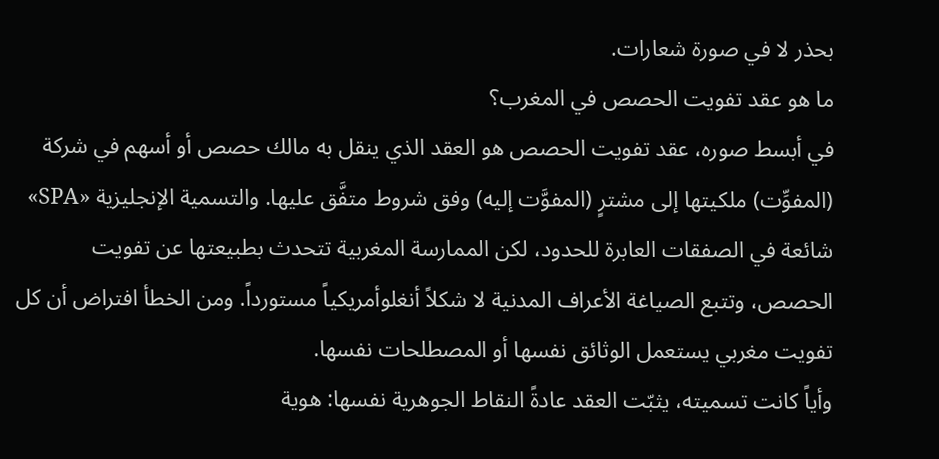بحذر لا في صورة شعارات.
ما هو عقد تفويت الحصص في المغرب؟
في أبسط صوره، عقد تفويت الحصص هو العقد الذي ينقل به مالك حصص أو أسهم في شركة (المفوِّت) ملكيتها إلى مشترٍ (المفوَّت إليه) وفق شروط متفَّق عليها. والتسمية الإنجليزية «SPA» شائعة في الصفقات العابرة للحدود، لكن الممارسة المغربية تتحدث بطبيعتها عن تفويت الحصص، وتتبع الصياغة الأعراف المدنية لا شكلاً أنغلوأمريكياً مستورداً. ومن الخطأ افتراض أن كل تفويت مغربي يستعمل الوثائق نفسها أو المصطلحات نفسها.
وأياً كانت تسميته، يثبّت العقد عادةً النقاط الجوهرية نفسها: هوية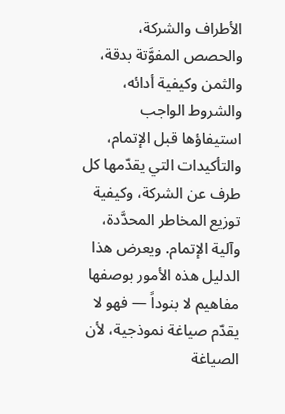الأطراف والشركة، والحصص المفوَّتة بدقة، والثمن وكيفية أدائه، والشروط الواجب استيفاؤها قبل الإتمام، والتأكيدات التي يقدّمها كل طرف عن الشركة، وكيفية توزيع المخاطر المحدَّدة، وآلية الإتمام. ويعرض هذا الدليل هذه الأمور بوصفها مفاهيم لا بنوداً — فهو لا يقدّم صياغة نموذجية، لأن الصياغة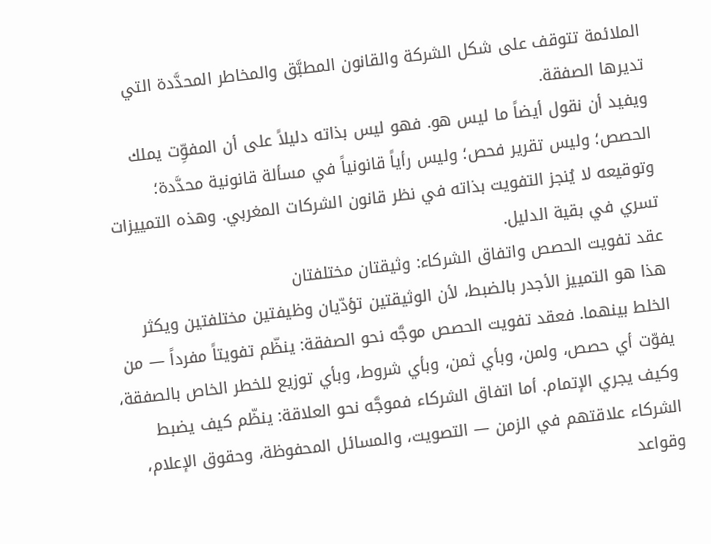الملائمة تتوقف على شكل الشركة والقانون المطبَّق والمخاطر المحدَّدة التي تديرها الصفقة.
ويفيد أن نقول أيضاً ما ليس هو. فهو ليس بذاته دليلاً على أن المفوِّت يملك الحصص؛ وليس تقرير فحص؛ وليس رأياً قانونياً في مسألة قانونية محدَّدة؛ وتوقيعه لا يُنجز التفويت بذاته في نظر قانون الشركات المغربي. وهذه التمييزات تسري في بقية الدليل.
عقد تفويت الحصص واتفاق الشركاء: وثيقتان مختلفتان
هذا هو التمييز الأجدر بالضبط، لأن الوثيقتين تؤدّيان وظيفتين مختلفتين ويكثر الخلط بينهما. فعقد تفويت الحصص موجَّه نحو الصفقة: ينظّم تفويتاً مفرداً — من يفوّت أي حصص، ولمن، وبأي ثمن، وبأي شروط، وبأي توزيع للخطر الخاص بالصفقة، وكيف يجري الإتمام. أما اتفاق الشركاء فموجَّه نحو العلاقة: ينظّم كيف يضبط الشركاء علاقتهم في الزمن — التصويت، والمسائل المحفوظة، وحقوق الإعلام، وقواعد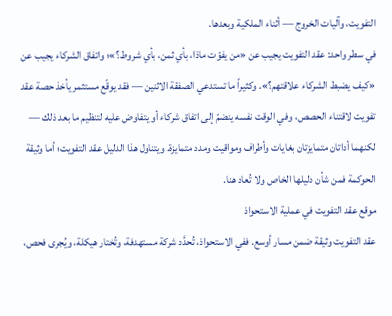التفويت، وآليات الخروج — أثناء الملكية وبعدها.
في سطر واحد: عقد التفويت يجيب عن «من يفوّت ماذا، بأي ثمن، بأي شروط؟»؛ واتفاق الشركاء يجيب عن «كيف يضبط الشركاء علاقتهم؟». وكثيراً ما تستدعي الصفقة الاثنين — فقد يوقّع مستثمر يأخذ حصة عقد تفويت لاقتناء الحصص، وفي الوقت نفسه ينضمّ إلى اتفاق شركاء أو يتفاوض عليه لتنظيم ما بعد ذلك — لكنهما أداتان متمايزتان بغايات وأطراف ومواقيت ومدد متمايزة. ويتناول هذا الدليل عقد التفويت؛ أما وثيقة الحوكمة فمن شأن دليلها الخاص ولا تُعاد هنا.
موقع عقد التفويت في عملية الاستحواذ
عقد التفويت وثيقة ضمن مسار أوسع. ففي الاستحواذ، تُحدَّد شركة مستهدفة، وتُختار هيكلة، ويُجرى فحص،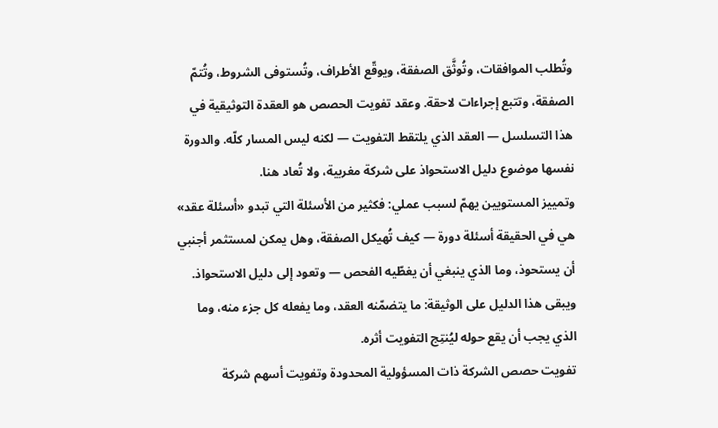وتُطلب الموافقات، وتُوثَّق الصفقة، ويوقّع الأطراف، وتُستوفى الشروط، وتُتمّ الصفقة، وتتبع إجراءات لاحقة. وعقد تفويت الحصص هو العقدة التوثيقية في هذا التسلسل — العقد الذي يلتقط التفويت — لكنه ليس المسار كلّه. والدورة نفسها موضوع دليل الاستحواذ على شركة مغربية، ولا تُعاد هنا.
وتمييز المستويين يهمّ لسبب عملي: فكثير من الأسئلة التي تبدو «أسئلة عقد» هي في الحقيقة أسئلة دورة — كيف تُهيكل الصفقة، وهل يمكن لمستثمر أجنبي أن يستحوذ، وما الذي ينبغي أن يغطّيه الفحص — وتعود إلى دليل الاستحواذ. ويبقى هذا الدليل على الوثيقة: ما يتضمّنه العقد، وما يفعله كل جزء منه، وما الذي يجب أن يقع حوله ليُنتِج التفويت أثره.
تفويت حصص الشركة ذات المسؤولية المحدودة وتفويت أسهم شركة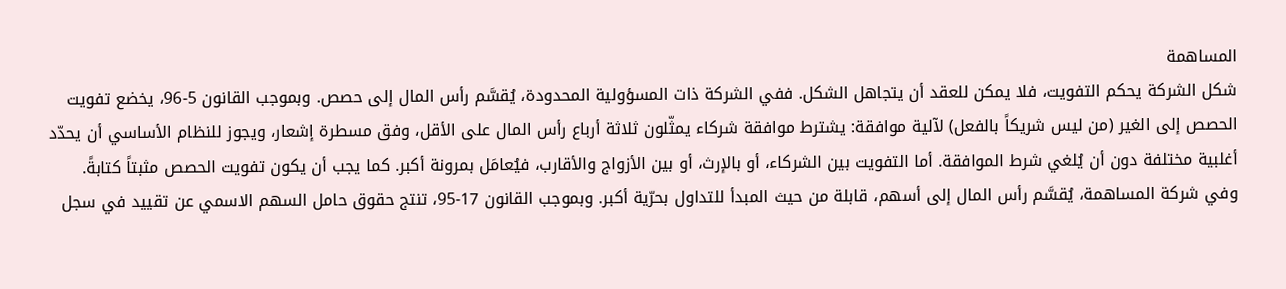المساهمة
شكل الشركة يحكم التفويت، فلا يمكن للعقد أن يتجاهل الشكل. ففي الشركة ذات المسؤولية المحدودة، يُقسَّم رأس المال إلى حصص. وبموجب القانون 5-96، يخضع تفويت الحصص إلى الغير (من ليس شريكاً بالفعل) لآلية موافقة: يشترط موافقة شركاء يمثّلون ثلاثة أرباع رأس المال على الأقل، وفق مسطرة إشعار، ويجوز للنظام الأساسي أن يحدّد أغلبية مختلفة دون أن يُلغي شرط الموافقة. أما التفويت بين الشركاء، أو بالإرث، أو بين الأزواج والأقارب، فيُعامَل بمرونة أكبر. كما يجب أن يكون تفويت الحصص مثبتاً كتابةً.
وفي شركة المساهمة، يُقسَّم رأس المال إلى أسهم، قابلة من حيث المبدأ للتداول بحرّية أكبر. وبموجب القانون 17-95، تنتج حقوق حامل السهم الاسمي عن تقييد في سجل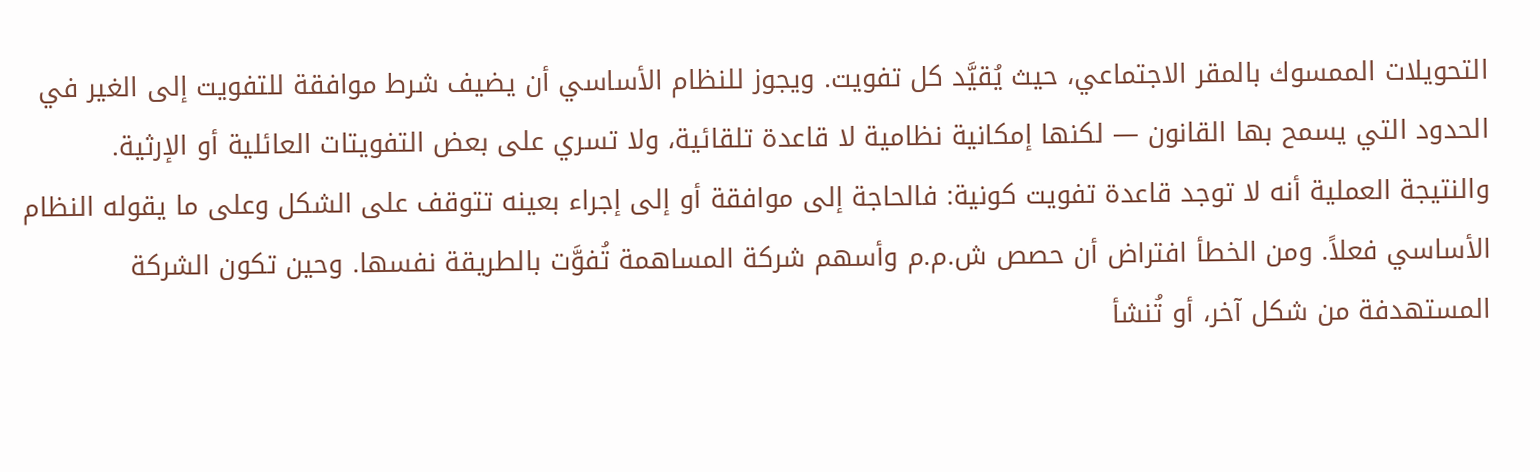التحويلات الممسوك بالمقر الاجتماعي، حيث يُقيَّد كل تفويت. ويجوز للنظام الأساسي أن يضيف شرط موافقة للتفويت إلى الغير في الحدود التي يسمح بها القانون — لكنها إمكانية نظامية لا قاعدة تلقائية، ولا تسري على بعض التفويتات العائلية أو الإرثية.
والنتيجة العملية أنه لا توجد قاعدة تفويت كونية: فالحاجة إلى موافقة أو إلى إجراء بعينه تتوقف على الشكل وعلى ما يقوله النظام الأساسي فعلاً. ومن الخطأ افتراض أن حصص ش.م.م وأسهم شركة المساهمة تُفوَّت بالطريقة نفسها. وحين تكون الشركة المستهدفة من شكل آخر، أو تُنشأ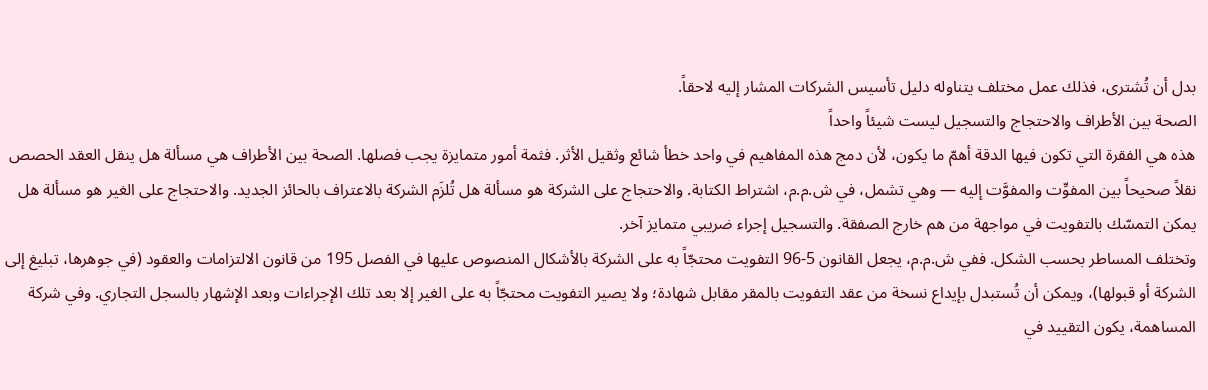بدل أن تُشترى، فذلك عمل مختلف يتناوله دليل تأسيس الشركات المشار إليه لاحقاً.
الصحة بين الأطراف والاحتجاج والتسجيل ليست شيئاً واحداً
هذه هي الفقرة التي تكون فيها الدقة أهمّ ما يكون، لأن دمج هذه المفاهيم في واحد خطأ شائع وثقيل الأثر. فثمة أمور متمايزة يجب فصلها. الصحة بين الأطراف هي مسألة هل ينقل العقد الحصص نقلاً صحيحاً بين المفوِّت والمفوَّت إليه — وهي تشمل، في ش.م.م، اشتراط الكتابة. والاحتجاج على الشركة هو مسألة هل تُلزَم الشركة بالاعتراف بالحائز الجديد. والاحتجاج على الغير هو مسألة هل يمكن التمسّك بالتفويت في مواجهة من هم خارج الصفقة. والتسجيل إجراء ضريبي متمايز آخر.
وتختلف المساطر بحسب الشكل. ففي ش.م.م، يجعل القانون 5-96 التفويت محتجّاً به على الشركة بالأشكال المنصوص عليها في الفصل 195 من قانون الالتزامات والعقود (في جوهرها، تبليغ إلى الشركة أو قبولها)، ويمكن أن تُستبدل بإيداع نسخة من عقد التفويت بالمقر مقابل شهادة؛ ولا يصير التفويت محتجّاً به على الغير إلا بعد تلك الإجراءات وبعد الإشهار بالسجل التجاري. وفي شركة المساهمة، يكون التقييد في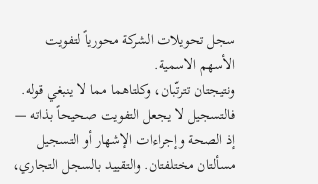سجل تحويلات الشركة محورياً لتفويت الأسهم الاسمية.
ونتيجتان تترتّبان، وكلتاهما مما لا ينبغي قوله. فالتسجيل لا يجعل التفويت صحيحاً بذاته — إذ الصحة وإجراءات الإشهار أو التسجيل مسألتان مختلفتان. والتقييد بالسجل التجاري،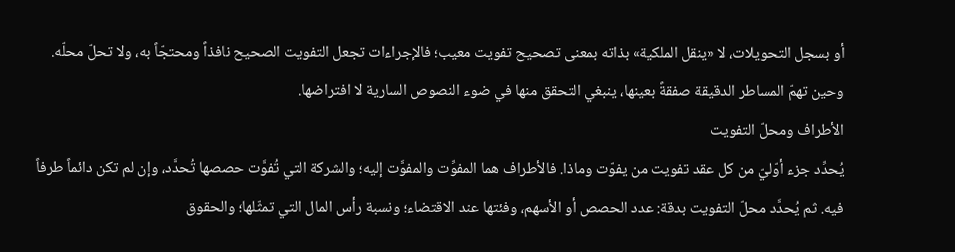أو بسجل التحويلات، لا «ينقل الملكية» بذاته بمعنى تصحيح تفويت معيب؛ فالإجراءات تجعل التفويت الصحيح نافذاً ومحتجّاً به، ولا تحلّ محلّه. وحين تهمّ المساطر الدقيقة صفقةً بعينها، ينبغي التحقق منها في ضوء النصوص السارية لا افتراضها.
الأطراف ومحلّ التفويت
يُحدِّد جزء أوّليّ من كل عقد تفويت من يفوّت وماذا. فالأطراف هما المفوِّت والمفوَّت إليه؛ والشركة التي تُفوَّت حصصها تُحدَّد، وإن لم تكن دائماً طرفاً فيه. ثم يُحدَّد محلّ التفويت بدقة: عدد الحصص أو الأسهم، وفئتها عند الاقتضاء؛ ونسبة رأس المال التي تمثّلها؛ والحقوق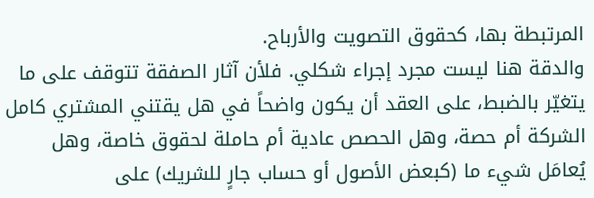المرتبطة بها، كحقوق التصويت والأرباح.
والدقة هنا ليست مجرد إجراء شكلي. فلأن آثار الصفقة تتوقف على ما يتغيّر بالضبط، على العقد أن يكون واضحاً في هل يقتني المشتري كامل الشركة أم حصة، وهل الحصص عادية أم حاملة لحقوق خاصة، وهل يُعامَل شيء ما (كبعض الأصول أو حساب جارٍ للشريك) على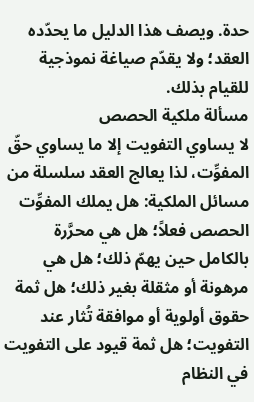حدة. ويصف هذا الدليل ما يحدّده العقد؛ ولا يقدّم صياغة نموذجية للقيام بذلك.
مسألة ملكية الحصص
لا يساوي التفويت إلا ما يساوي حقّ المفوِّت، لذا يعالج العقد سلسلة من مسائل الملكية: هل يملك المفوِّت الحصص فعلاً؛ هل هي محرَّرة بالكامل حين يهمّ ذلك؛ هل هي مرهونة أو مثقلة بغير ذلك؛ هل ثمة حقوق أولوية أو موافقة تُثار عند التفويت؛ هل ثمة قيود على التفويت في النظام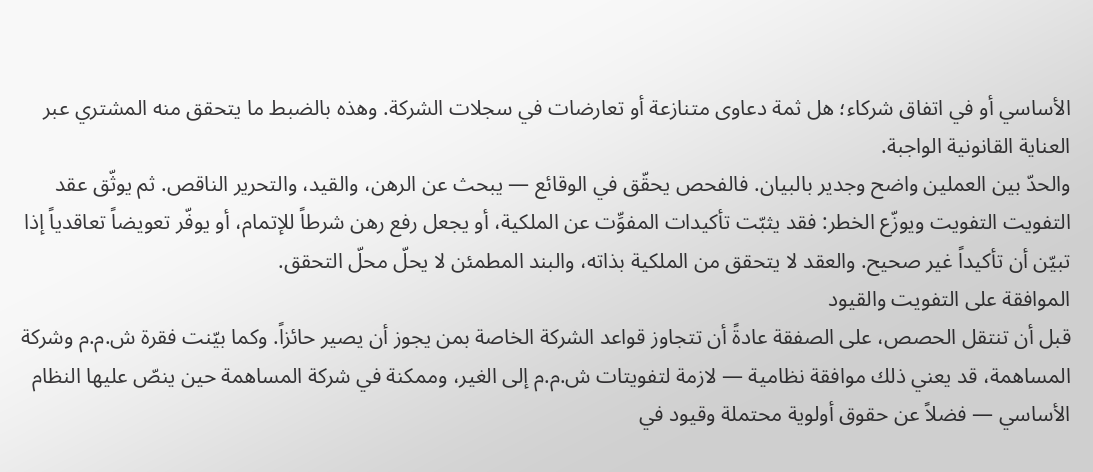الأساسي أو في اتفاق شركاء؛ هل ثمة دعاوى متنازعة أو تعارضات في سجلات الشركة. وهذه بالضبط ما يتحقق منه المشتري عبر العناية القانونية الواجبة.
والحدّ بين العملين واضح وجدير بالبيان. فالفحص يحقّق في الوقائع — يبحث عن الرهن، والقيد، والتحرير الناقص. ثم يوثّق عقد التفويت التفويت ويوزّع الخطر: فقد يثبّت تأكيدات المفوِّت عن الملكية، أو يجعل رفع رهن شرطاً للإتمام، أو يوفّر تعويضاً تعاقدياً إذا تبيّن أن تأكيداً غير صحيح. والعقد لا يتحقق من الملكية بذاته، والبند المطمئن لا يحلّ محلّ التحقق.
الموافقة على التفويت والقيود
قبل أن تنتقل الحصص، على الصفقة عادةً أن تتجاوز قواعد الشركة الخاصة بمن يجوز أن يصير حائزاً. وكما بيّنت فقرة ش.م.م وشركة المساهمة، قد يعني ذلك موافقة نظامية — لازمة لتفويتات ش.م.م إلى الغير، وممكنة في شركة المساهمة حين ينصّ عليها النظام الأساسي — فضلاً عن حقوق أولوية محتملة وقيود في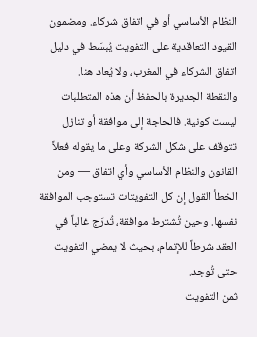النظام الأساسي أو في اتفاق شركاء. ومضمون القيود التعاقدية على التفويت يُبسَط في دليل اتفاق الشركاء في المغرب، ولا يُعاد هنا.
والنقطة الجديرة بالحفظ أن هذه المتطلبات ليست كونية. فالحاجة إلى موافقة أو تنازل تتوقف على شكل الشركة وعلى ما يقوله فعلاً القانون والنظام الأساسي وأي اتفاق — ومن الخطأ القول إن كل التفويتات تستوجب الموافقة نفسها. وحين تُشترط موافقة، تُدرَج غالباً في العقد شرطاً للإتمام، بحيث لا يمضي التفويت حتى تُوجد.
ثمن التفويت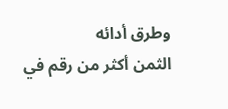وطرق أدائه
الثمن أكثر من رقم في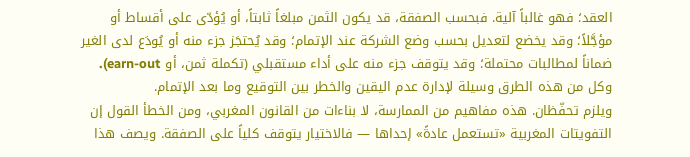العقد؛ فهو غالباً آلية. فبحسب الصفقة، قد يكون الثمن مبلغاً ثابتاً، أو يُؤدّى على أقساط أو مؤجَّلاً؛ وقد يخضع لتعديل بحسب وضع الشركة عند الإتمام؛ وقد يُحتجَز جزء منه أو يُودَع لدى الغير ضماناً لمطالبات محتملة؛ وقد يتوقف جزء منه على أداء مستقبلي (تكملة ثمن، أو earn-out). وكل من هذه الطرق وسيلة لإدارة عدم اليقين والخطر بين التوقيع وما بعد الإتمام.
ويلزم تحفّظان. هذه مفاهيم من الممارسة، لا بناءات من القانون المغربي، ومن الخطأ القول إن التفويتات المغربية «تستعمل عادةً» إحداها — فالاختيار يتوقف كلياً على الصفقة. ويصف هذا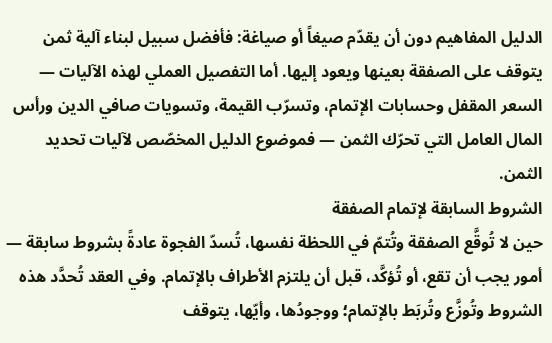الدليل المفاهيم دون أن يقدّم صيغاً أو صياغة: فأفضل سبيل لبناء آلية ثمن يتوقف على الصفقة بعينها ويعود إليها. أما التفصيل العملي لهذه الآليات — السعر المقفل وحسابات الإتمام، وتسرّب القيمة، وتسويات صافي الدين ورأس المال العامل التي تحرّك الثمن — فموضوع الدليل المخصّص لآليات تحديد الثمن.
الشروط السابقة لإتمام الصفقة
حين لا تُوقَّع الصفقة وتُتمّ في اللحظة نفسها، تُسدّ الفجوة عادةً بشروط سابقة — أمور يجب أن تقع، أو تُؤكَّد، قبل أن يلتزم الأطراف بالإتمام. وفي العقد تُحدَّد هذه الشروط وتُوزَّع وتُربَط بالإتمام؛ ووجودُها، وأيّها، يتوقف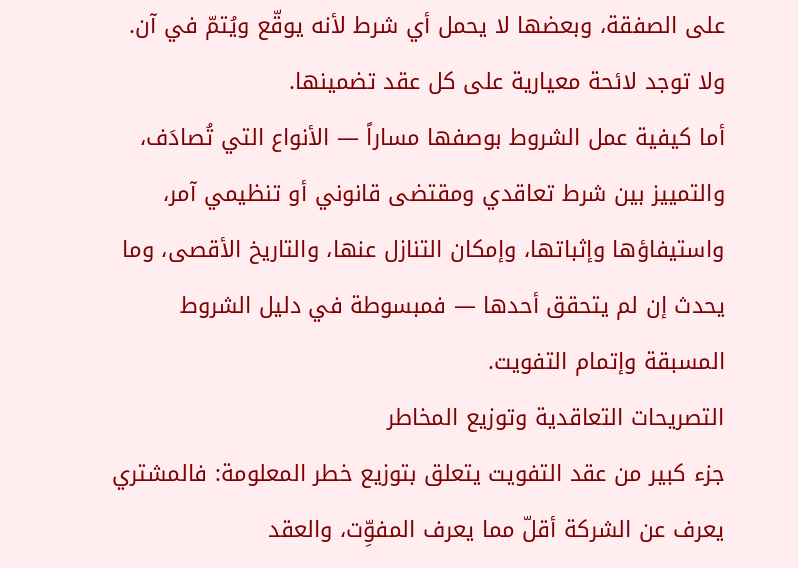على الصفقة، وبعضها لا يحمل أي شرط لأنه يوقّع ويُتمّ في آن. ولا توجد لائحة معيارية على كل عقد تضمينها.
أما كيفية عمل الشروط بوصفها مساراً — الأنواع التي تُصادَف، والتمييز بين شرط تعاقدي ومقتضى قانوني أو تنظيمي آمر، واستيفاؤها وإثباتها، وإمكان التنازل عنها، والتاريخ الأقصى، وما يحدث إن لم يتحقق أحدها — فمبسوطة في دليل الشروط المسبقة وإتمام التفويت.
التصريحات التعاقدية وتوزيع المخاطر
جزء كبير من عقد التفويت يتعلق بتوزيع خطر المعلومة: فالمشتري يعرف عن الشركة أقلّ مما يعرف المفوِّت، والعقد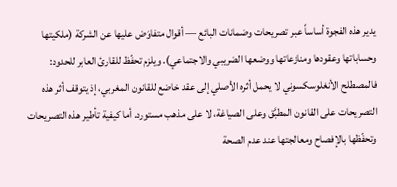يدير هذه الفجوة أساساً عبر تصريحات وضمانات البائع — أقوال متفاوَض عليها عن الشركة (ملكيتها وحساباتها وعقودها ومنازعاتها ووضعها الضريبي والاجتماعي). ويلزم تحفّظ للقارئ العابر للحدود: فالمصطلح الأنغلوسكسوني لا يحمل أثره الأصلي إلى عقد خاضع للقانون المغربي، إذ يتوقف أثر هذه التصريحات على القانون المطبَّق وعلى الصياغة، لا على مذهب مستورد. أما كيفية تأطير هذه التصريحات وتحفّظها بالإفصاح ومعالجتها عند عدم الصحة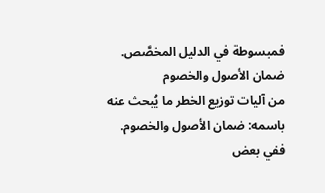فمبسوطة في الدليل المخصَّص.
ضمان الأصول والخصوم
من آليات توزيع الخطر ما يُبحث عنه باسمه: ضمان الأصول والخصوم. ففي بعض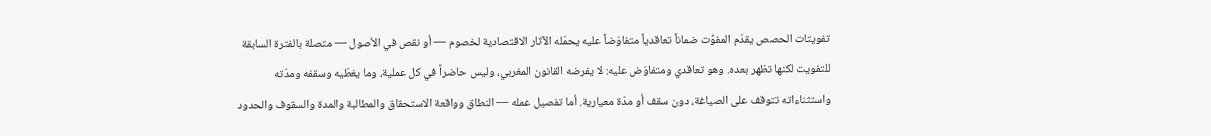تفويتات الحصص يقدّم المفوِّت ضماناً تعاقدياً متفاوَضاً عليه يحمّله الآثار الاقتصادية لخصوم — أو نقص في الأصول — متصلة بالفترة السابقة للتفويت لكنها تظهر بعده. وهو تعاقدي ومتفاوَض عليه: لا يفرضه القانون المغربي، وليس حاضراً في كل عملية، وما يغطّيه وسقفه ومدّته واستثناءاته تتوقف على الصياغة، دون سقف أو مدّة معيارية. أما تفصيل عمله — النطاق وواقعة الاستحقاق والمطالبة والمدة والسقوف والحدود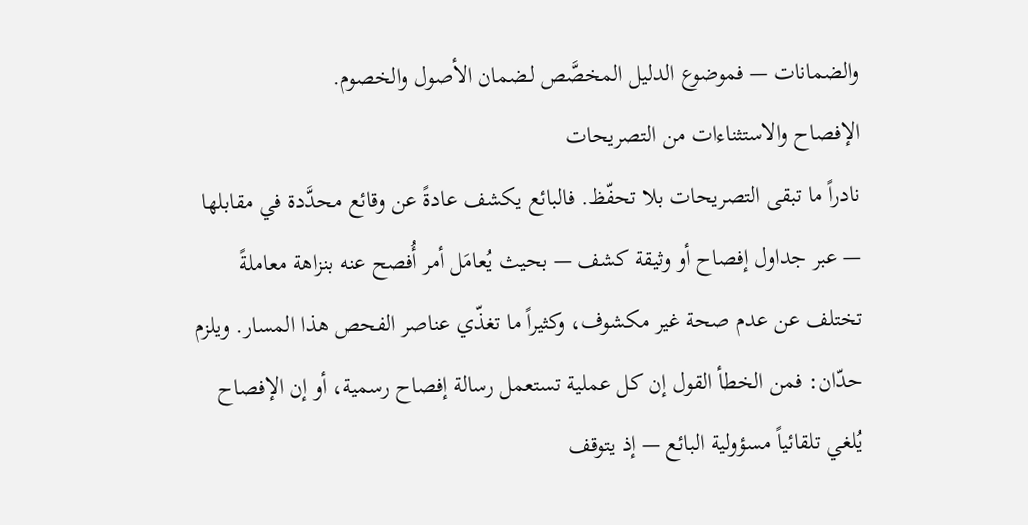والضمانات — فموضوع الدليل المخصَّص لـضمان الأصول والخصوم.
الإفصاح والاستثناءات من التصريحات
نادراً ما تبقى التصريحات بلا تحفّظ. فالبائع يكشف عادةً عن وقائع محدَّدة في مقابلها — عبر جداول إفصاح أو وثيقة كشف — بحيث يُعامَل أمر أُفصح عنه بنزاهة معاملةً تختلف عن عدم صحة غير مكشوف، وكثيراً ما تغذّي عناصر الفحص هذا المسار. ويلزم حدّان: فمن الخطأ القول إن كل عملية تستعمل رسالة إفصاح رسمية، أو إن الإفصاح يُلغي تلقائياً مسؤولية البائع — إذ يتوقف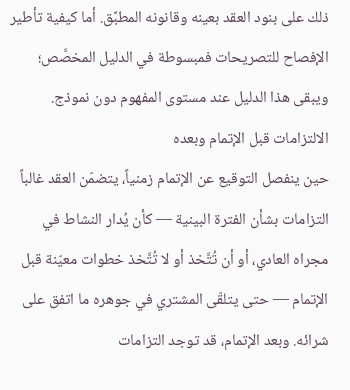ذلك على بنود العقد بعينه وقانونه المطبَّق. أما كيفية تأطير الإفصاح للتصريحات فمبسوطة في الدليل المخصَّص؛ ويبقى هذا الدليل عند مستوى المفهوم دون نموذج.
الالتزامات قبل الإتمام وبعده
حين ينفصل التوقيع عن الإتمام زمنياً، يتضمّن العقد غالباً التزامات بشأن الفترة البينية — كأن يُدار النشاط في مجراه العادي، أو أن تُتَّخذ أو لا تُتَّخذ خطوات معيّنة قبل الإتمام — حتى يتلقّى المشتري في جوهره ما اتفق على شرائه. وبعد الإتمام، قد توجد التزامات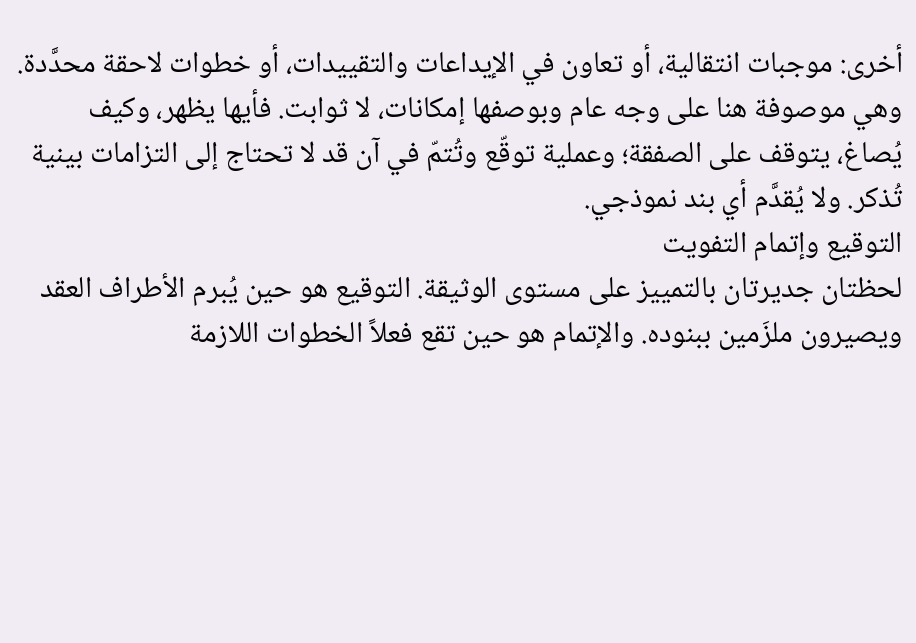أخرى: موجبات انتقالية، أو تعاون في الإيداعات والتقييدات، أو خطوات لاحقة محدَّدة.
وهي موصوفة هنا على وجه عام وبوصفها إمكانات، لا ثوابت. فأيها يظهر، وكيف يُصاغ، يتوقف على الصفقة؛ وعملية توقّع وتُتمّ في آن قد لا تحتاج إلى التزامات بينية تُذكر. ولا يُقدَّم أي بند نموذجي.
التوقيع وإتمام التفويت
لحظتان جديرتان بالتمييز على مستوى الوثيقة. التوقيع هو حين يُبرم الأطراف العقد ويصيرون ملزَمين ببنوده. والإتمام هو حين تقع فعلاً الخطوات اللازمة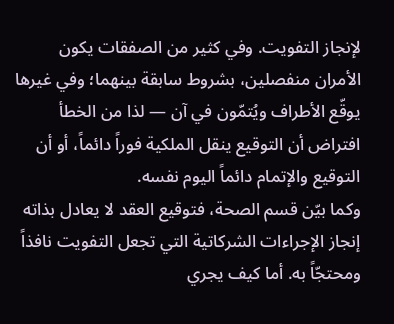لإنجاز التفويت. وفي كثير من الصفقات يكون الأمران منفصلين، بشروط سابقة بينهما؛ وفي غيرها يوقّع الأطراف ويُتمّون في آن — لذا من الخطأ افتراض أن التوقيع ينقل الملكية فوراً دائماً، أو أن التوقيع والإتمام دائماً اليوم نفسه.
وكما بيّن قسم الصحة، فتوقيع العقد لا يعادل بذاته إنجاز الإجراءات الشركاتية التي تجعل التفويت نافذاً ومحتجّاً به. أما كيف يجري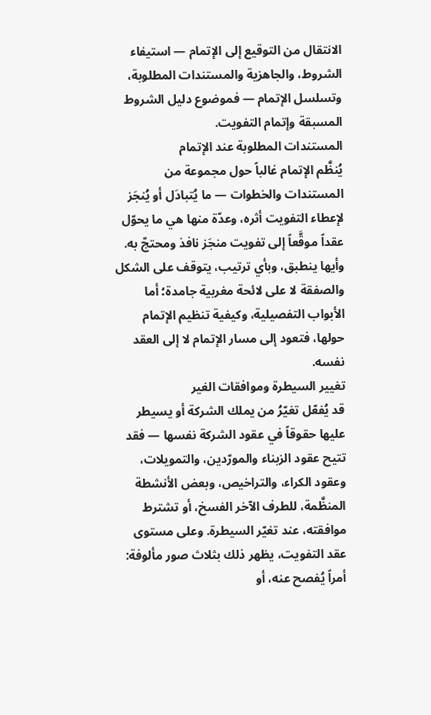الانتقال من التوقيع إلى الإتمام — استيفاء الشروط، والجاهزية والمستندات المطلوبة، وتسلسل الإتمام — فموضوع دليل الشروط المسبقة وإتمام التفويت.
المستندات المطلوبة عند الإتمام
يُنظَّم الإتمام غالباً حول مجموعة من المستندات والخطوات — ما يُتبادَل أو يُنجَز لإعطاء التفويت أثره، وعدّة منها هي ما يحوّل عقداً موقَّعاً إلى تفويت منجَز نافذ ومحتجّ به. وأيها ينطبق، وبأي ترتيب، يتوقف على الشكل والصفقة لا على لائحة مغربية جامدة؛ أما الأبواب التفصيلية، وكيفية تنظيم الإتمام حولها، فتعود إلى مسار الإتمام لا إلى العقد نفسه.
تغيير السيطرة وموافقات الغير
قد يُفعّل تغيّرُ من يملك الشركة أو يسيطر عليها حقوقاً في عقود الشركة نفسها — فقد تتيح عقود الزبناء والمورّدين، والتمويلات، وعقود الكراء، والتراخيص، وبعض الأنشطة المنظَّمة، للطرف الآخر الفسخ، أو تشترط موافقته، عند تغيّر السيطرة. وعلى مستوى عقد التفويت، يظهر ذلك بثلاث صور مألوفة: أمراً يُفصح عنه، أو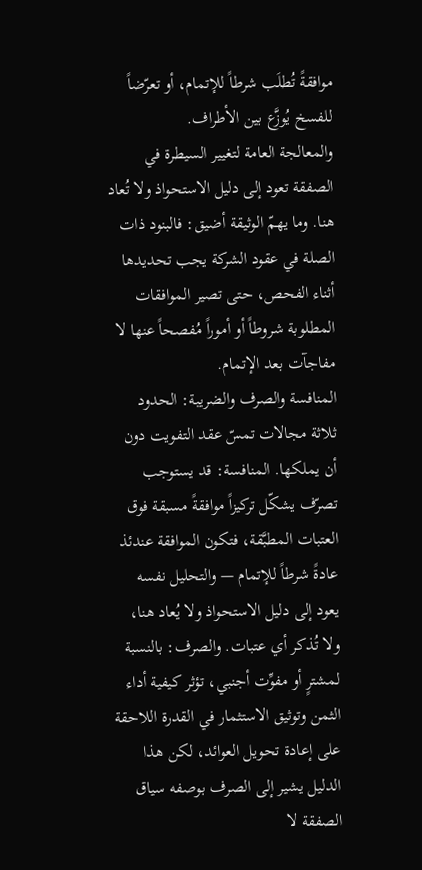موافقةً تُطلَب شرطاً للإتمام، أو تعرّضاً للفسخ يُوزَّع بين الأطراف.
والمعالجة العامة لتغيير السيطرة في الصفقة تعود إلى دليل الاستحواذ ولا تُعاد هنا. وما يهمّ الوثيقة أضيق: فالبنود ذات الصلة في عقود الشركة يجب تحديدها أثناء الفحص، حتى تصير الموافقات المطلوبة شروطاً أو أموراً مُفصحاً عنها لا مفاجآت بعد الإتمام.
المنافسة والصرف والضريبة: الحدود
ثلاثة مجالات تمسّ عقد التفويت دون أن يملكها. المنافسة: قد يستوجب تصرّف يشكّل تركيزاً موافقةً مسبقة فوق العتبات المطبَّقة، فتكون الموافقة عندئذ عادةً شرطاً للإتمام — والتحليل نفسه يعود إلى دليل الاستحواذ ولا يُعاد هنا، ولا تُذكر أي عتبات. والصرف: بالنسبة لمشترٍ أو مفوِّت أجنبي، تؤثر كيفية أداء الثمن وتوثيق الاستثمار في القدرة اللاحقة على إعادة تحويل العوائد، لكن هذا الدليل يشير إلى الصرف بوصفه سياق الصفقة لا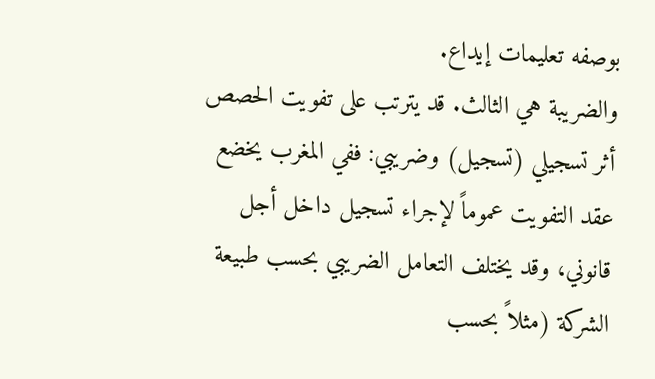بوصفه تعليمات إيداع.
والضريبة هي الثالث. قد يترتب على تفويت الحصص أثر تسجيلي (تسجيل) وضريبي: ففي المغرب يخضع عقد التفويت عموماً لإجراء تسجيل داخل أجل قانوني، وقد يختلف التعامل الضريبي بحسب طبيعة الشركة (مثلاً بحسب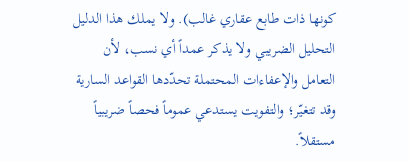كونها ذات طابع عقاري غالب). ولا يملك هذا الدليل التحليل الضريبي ولا يذكر عمداً أي نسب، لأن التعامل والإعفاءات المحتملة تحدّدها القواعد السارية وقد تتغيّر؛ والتفويت يستدعي عموماً فحصاً ضريبياً مستقلاً.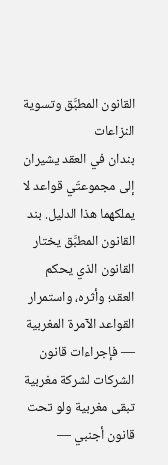القانون المطبَّق وتسوية النزاعات
بندان في العقد يشيران إلى مجموعتَي قواعد لا يملكهما هذا الدليل. بند القانون المطبَّق يختار القانون الذي يحكم العقد؛ وأثره، واستمرار القواعد الآمرة المغربية — فإجراءات قانون الشركات لشركة مغربية تبقى مغربية ولو تحت قانون أجنبي —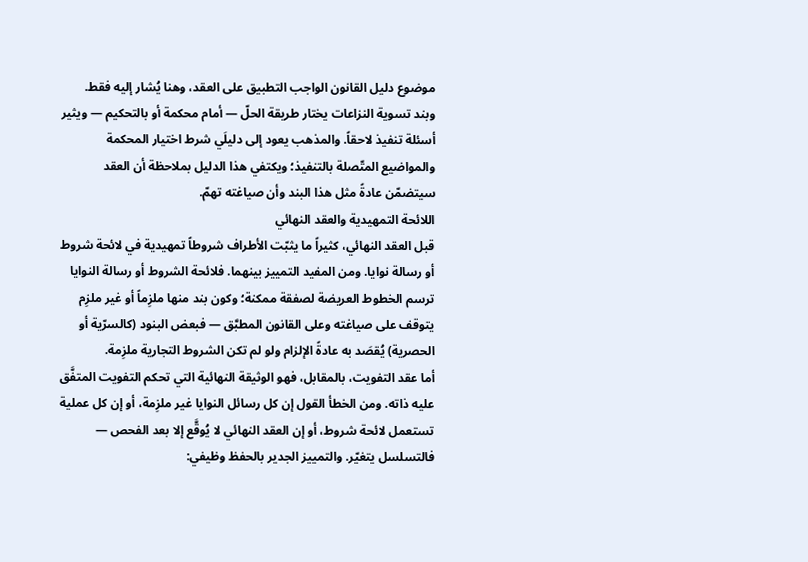موضوع دليل القانون الواجب التطبيق على العقد، وهنا يُشار إليه فقط.
وبند تسوية النزاعات يختار طريقة الحلّ — أمام محكمة أو بالتحكيم — ويثير أسئلة تنفيذ لاحقاً. والمذهب يعود إلى دليلَي شرط اختيار المحكمة والمواضيع المتّصلة بالتنفيذ؛ ويكتفي هذا الدليل بملاحظة أن العقد سيتضمّن عادةً مثل هذا البند وأن صياغته تهمّ.
اللائحة التمهيدية والعقد النهائي
قبل العقد النهائي، كثيراً ما يثبّت الأطراف شروطاً تمهيدية في لائحة شروط أو رسالة نوايا. ومن المفيد التمييز بينهما. فلائحة الشروط أو رسالة النوايا ترسم الخطوط العريضة لصفقة ممكنة؛ وكون بند منها ملزِماً أو غير ملزِم يتوقف على صياغته وعلى القانون المطبَّق — فبعض البنود (كالسرّية أو الحصرية) يُقصَد به عادةً الإلزام ولو لم تكن الشروط التجارية ملزِمة.
أما عقد التفويت، بالمقابل، فهو الوثيقة النهائية التي تحكم التفويت المتفَّق عليه ذاته. ومن الخطأ القول إن كل رسائل النوايا غير ملزِمة، أو إن كل عملية تستعمل لائحة شروط، أو إن العقد النهائي لا يُوقَّع إلا بعد الفحص — فالتسلسل يتغيّر. والتمييز الجدير بالحفظ وظيفي: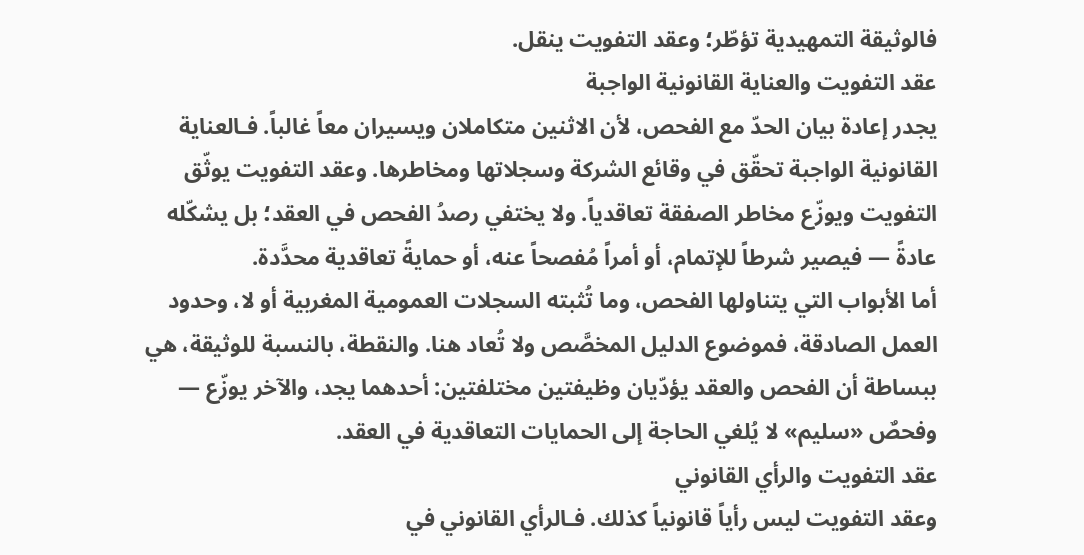فالوثيقة التمهيدية تؤطّر؛ وعقد التفويت ينقل.
عقد التفويت والعناية القانونية الواجبة
يجدر إعادة بيان الحدّ مع الفحص، لأن الاثنين متكاملان ويسيران معاً غالباً. فـالعناية القانونية الواجبة تحقّق في وقائع الشركة وسجلاتها ومخاطرها. وعقد التفويت يوثّق التفويت ويوزّع مخاطر الصفقة تعاقدياً. ولا يختفي رصدُ الفحص في العقد؛ بل يشكّله عادةً — فيصير شرطاً للإتمام، أو أمراً مُفصحاً عنه، أو حمايةً تعاقدية محدَّدة.
أما الأبواب التي يتناولها الفحص، وما تُثبته السجلات العمومية المغربية أو لا، وحدود العمل الصادقة، فموضوع الدليل المخصَّص ولا تُعاد هنا. والنقطة، بالنسبة للوثيقة، هي ببساطة أن الفحص والعقد يؤدّيان وظيفتين مختلفتين: أحدهما يجد، والآخر يوزّع — وفحصٌ «سليم» لا يُلغي الحاجة إلى الحمايات التعاقدية في العقد.
عقد التفويت والرأي القانوني
وعقد التفويت ليس رأياً قانونياً كذلك. فـالرأي القانوني في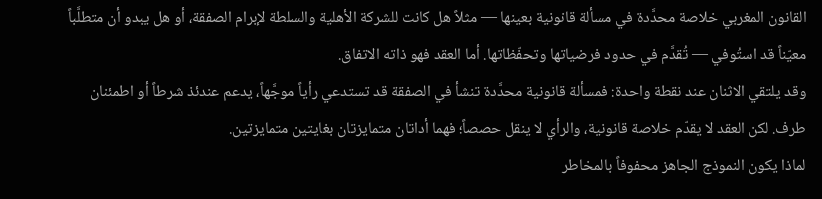القانون المغربي خلاصة محدَّدة في مسألة قانونية بعينها — مثلاً هل كانت للشركة الأهلية والسلطة لإبرام الصفقة، أو هل يبدو أن متطلَّباً معيّناً قد استُوفي — تُقدَّم في حدود فرضياتها وتحفّظاتها. أما العقد فهو ذاته الاتفاق.
وقد يلتقي الاثنان عند نقطة واحدة: فمسألة قانونية محدَّدة تنشأ في الصفقة قد تستدعي رأياً موجَّهاً، يدعم عندئذ شرطاً أو اطمئنان طرف. لكن العقد لا يقدّم خلاصة قانونية، والرأي لا ينقل حصصاً؛ فهما أداتان متمايزتان بغايتين متمايزتين.
لماذا يكون النموذج الجاهز محفوفاً بالمخاطر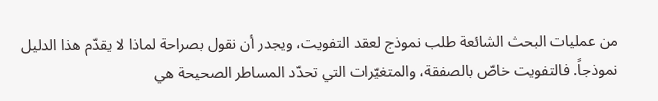من عمليات البحث الشائعة طلب نموذج لعقد التفويت، ويجدر أن نقول بصراحة لماذا لا يقدّم هذا الدليل نموذجاً. فالتفويت خاصّ بالصفقة، والمتغيّرات التي تحدّد المساطر الصحيحة هي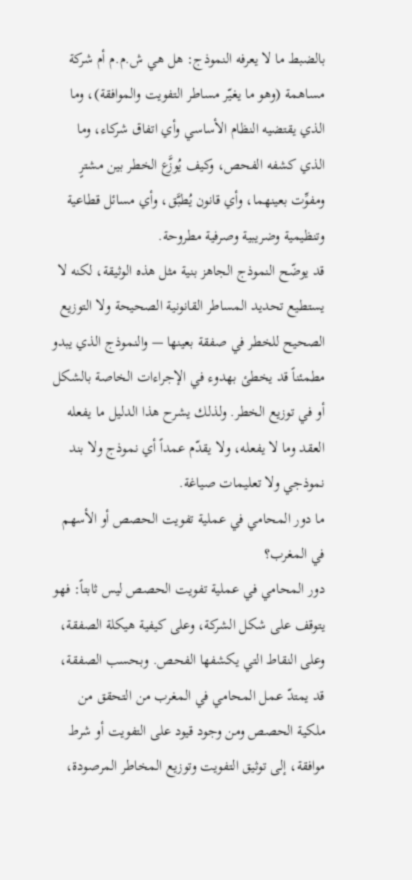بالضبط ما لا يعرفه النموذج: هل هي ش.م.م أم شركة مساهمة (وهو ما يغيّر مساطر التفويت والموافقة)، وما الذي يقتضيه النظام الأساسي وأي اتفاق شركاء، وما الذي كشفه الفحص، وكيف يُوزَّع الخطر بين مشترٍ ومفوِّت بعينهما، وأي قانون يُطبَّق، وأي مسائل قطاعية وتنظيمية وضريبية وصرفية مطروحة.
قد يوضّح النموذج الجاهز بنية مثل هذه الوثيقة، لكنه لا يستطيع تحديد المساطر القانونية الصحيحة ولا التوزيع الصحيح للخطر في صفقة بعينها — والنموذج الذي يبدو مطمئناً قد يخطئ بهدوء في الإجراءات الخاصة بالشكل أو في توزيع الخطر. ولذلك يشرح هذا الدليل ما يفعله العقد وما لا يفعله، ولا يقدّم عمداً أي نموذج ولا بند نموذجي ولا تعليمات صياغة.
ما دور المحامي في عملية تفويت الحصص أو الأسهم في المغرب؟
دور المحامي في عملية تفويت الحصص ليس ثابتاً: فهو يتوقف على شكل الشركة، وعلى كيفية هيكلة الصفقة، وعلى النقاط التي يكشفها الفحص. وبحسب الصفقة، قد يمتدّ عمل المحامي في المغرب من التحقق من ملكية الحصص ومن وجود قيود على التفويت أو شرط موافقة، إلى توثيق التفويت وتوزيع المخاطر المرصودة،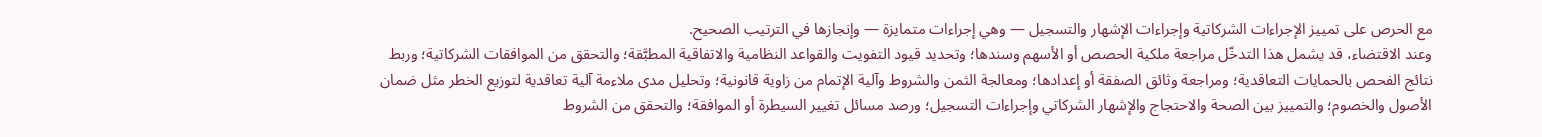مع الحرص على تمييز الإجراءات الشركاتية وإجراءات الإشهار والتسجيل — وهي إجراءات متمايزة — وإنجازها في الترتيب الصحيح.
وعند الاقتضاء، قد يشمل هذا التدخّل مراجعة ملكية الحصص أو الأسهم وسندها؛ وتحديد قيود التفويت والقواعد النظامية والاتفاقية المطبَّقة؛ والتحقق من الموافقات الشركاتية؛ وربط نتائج الفحص بالحمايات التعاقدية؛ ومراجعة وثائق الصفقة أو إعدادها؛ ومعالجة الثمن والشروط وآلية الإتمام من زاوية قانونية؛ وتحليل مدى ملاءمة آلية تعاقدية لتوزيع الخطر مثل ضمان الأصول والخصوم؛ والتمييز بين الصحة والاحتجاج والإشهار الشركاتي وإجراءات التسجيل؛ ورصد مسائل تغيير السيطرة أو الموافقة؛ والتحقق من الشروط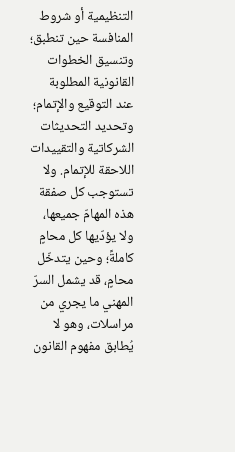التنظيمية أو شروط المنافسة حين تنطبق؛ وتنسيق الخطوات القانونية المطلوبة عند التوقيع والإتمام؛ وتحديد التحديثات الشركاتية والتقييدات اللاحقة للإتمام. ولا تستوجب كل صفقة هذه المهامّ جميعها، ولا يؤدّيها كل محامٍ كاملةً؛ وحين يتدخّل محامٍ، قد يشمل السرّ المهني ما يجري من مراسلات، وهو لا يُطابق مفهوم القانون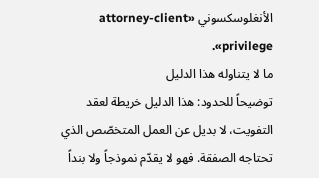الأنغلوسكسوني «attorney-client privilege».
ما لا يتناوله هذا الدليل
توضيحاً للحدود: هذا الدليل خريطة لعقد التفويت، لا بديل عن العمل المتخصّص الذي تحتاجه الصفقة. فهو لا يقدّم نموذجاً ولا بنداً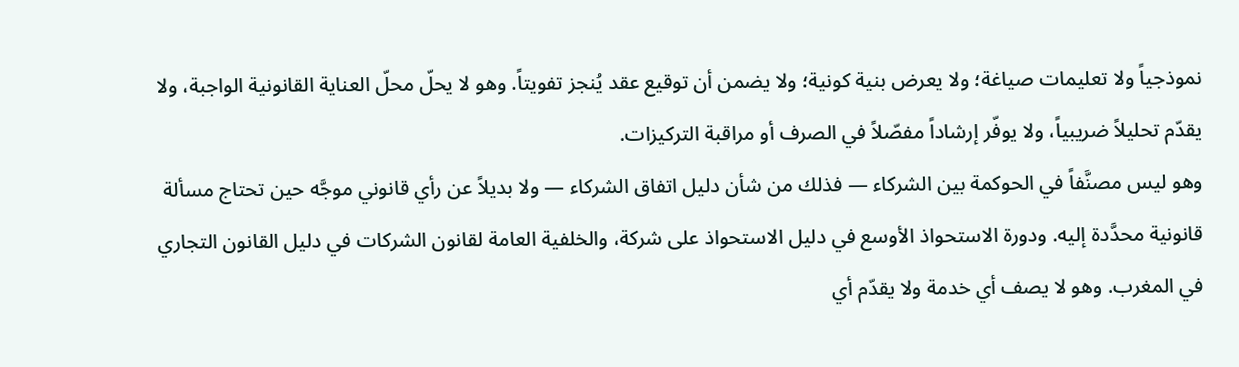نموذجياً ولا تعليمات صياغة؛ ولا يعرض بنية كونية؛ ولا يضمن أن توقيع عقد يُنجز تفويتاً. وهو لا يحلّ محلّ العناية القانونية الواجبة، ولا يقدّم تحليلاً ضريبياً، ولا يوفّر إرشاداً مفصّلاً في الصرف أو مراقبة التركيزات.
وهو ليس مصنَّفاً في الحوكمة بين الشركاء — فذلك من شأن دليل اتفاق الشركاء — ولا بديلاً عن رأي قانوني موجَّه حين تحتاج مسألة قانونية محدَّدة إليه. ودورة الاستحواذ الأوسع في دليل الاستحواذ على شركة، والخلفية العامة لقانون الشركات في دليل القانون التجاري في المغرب. وهو لا يصف أي خدمة ولا يقدّم أي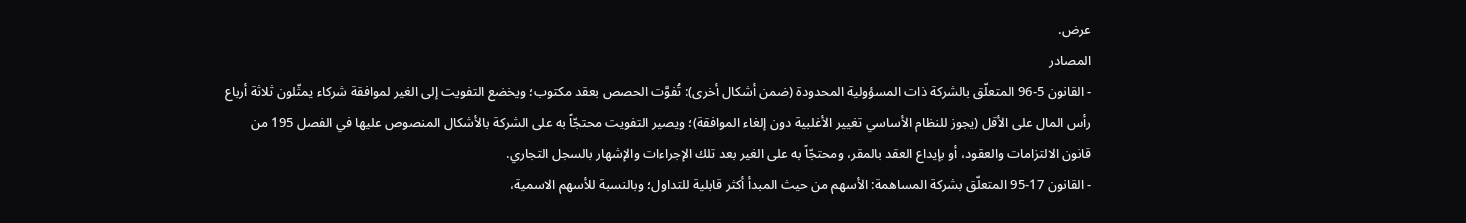عرض.
المصادر
- القانون 5-96 المتعلّق بالشركة ذات المسؤولية المحدودة (ضمن أشكال أخرى): تُفوَّت الحصص بعقد مكتوب؛ ويخضع التفويت إلى الغير لموافقة شركاء يمثّلون ثلاثة أرباع رأس المال على الأقل (يجوز للنظام الأساسي تغيير الأغلبية دون إلغاء الموافقة)؛ ويصير التفويت محتجّاً به على الشركة بالأشكال المنصوص عليها في الفصل 195 من قانون الالتزامات والعقود، أو بإيداع العقد بالمقر، ومحتجّاً به على الغير بعد تلك الإجراءات والإشهار بالسجل التجاري.
- القانون 17-95 المتعلّق بشركة المساهمة: الأسهم من حيث المبدأ أكثر قابلية للتداول؛ وبالنسبة للأسهم الاسمية،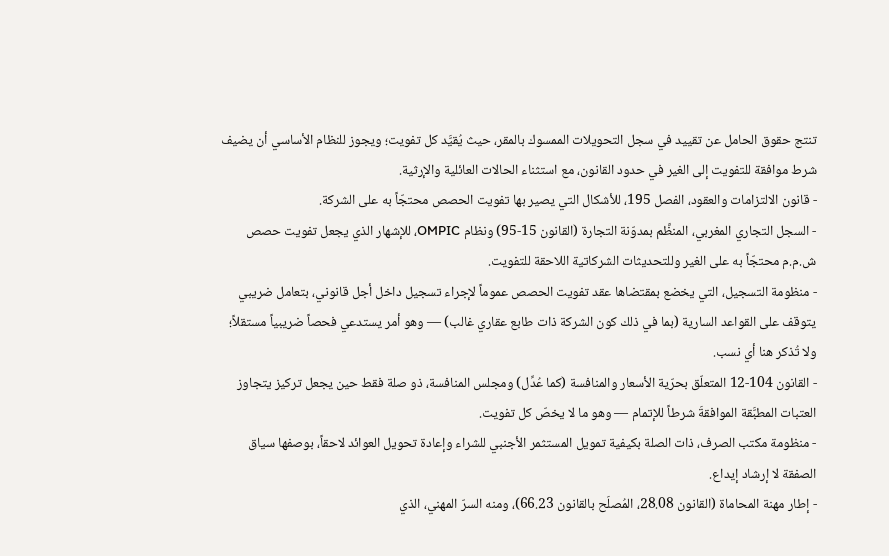تنتج حقوق الحامل عن تقييد في سجل التحويلات الممسوك بالمقر، حيث يُقيَّد كل تفويت؛ ويجوز للنظام الأساسي أن يضيف شرط موافقة للتفويت إلى الغير في حدود القانون، مع استثناء الحالات العائلية والإرثية.
- قانون الالتزامات والعقود، الفصل 195، للأشكال التي يصير بها تفويت الحصص محتجّاً به على الشركة.
- السجل التجاري المغربي، المنظَّم بمدوّنة التجارة (القانون 15-95) ونظام OMPIC، للإشهار الذي يجعل تفويت حصص ش.م.م محتجّاً به على الغير وللتحديثات الشركاتية اللاحقة للتفويت.
- منظومة التسجيل، التي يخضع بمقتضاها عقد تفويت الحصص عموماً لإجراء تسجيل داخل أجل قانوني، بتعامل ضريبي يتوقف على القواعد السارية (بما في ذلك كون الشركة ذات طابع عقاري غالب) — وهو أمر يستدعي فحصاً ضريبياً مستقلاً؛ ولا تُذكر هنا أي نسب.
- القانون 104-12 المتعلّق بحرّية الأسعار والمنافسة (كما عُدِّل) ومجلس المنافسة، ذو صلة فقط حين يجعل تركيز يتجاوز العتبات المطبَّقة الموافقةَ شرطاً للإتمام — وهو ما لا يخصّ كل تفويت.
- منظومة مكتب الصرف، ذات الصلة بكيفية تمويل المستثمر الأجنبي للشراء وإعادة تحويل العوائد لاحقاً، بوصفها سياق الصفقة لا إرشاد إيداع.
- إطار مهنة المحاماة (القانون 28.08، المُصلَح بالقانون 66.23)، ومنه السرّ المهني، الذي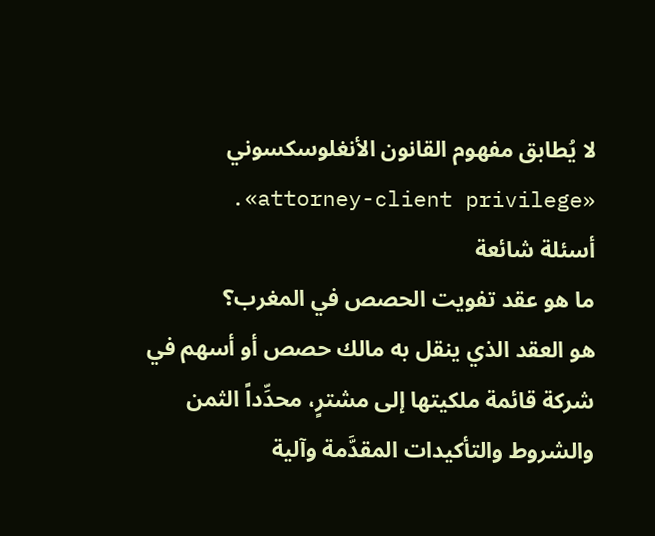لا يُطابق مفهوم القانون الأنغلوسكسوني «attorney-client privilege».
أسئلة شائعة
ما هو عقد تفويت الحصص في المغرب؟
هو العقد الذي ينقل به مالك حصص أو أسهم في شركة قائمة ملكيتها إلى مشترٍ، محدِّداً الثمن والشروط والتأكيدات المقدَّمة وآلية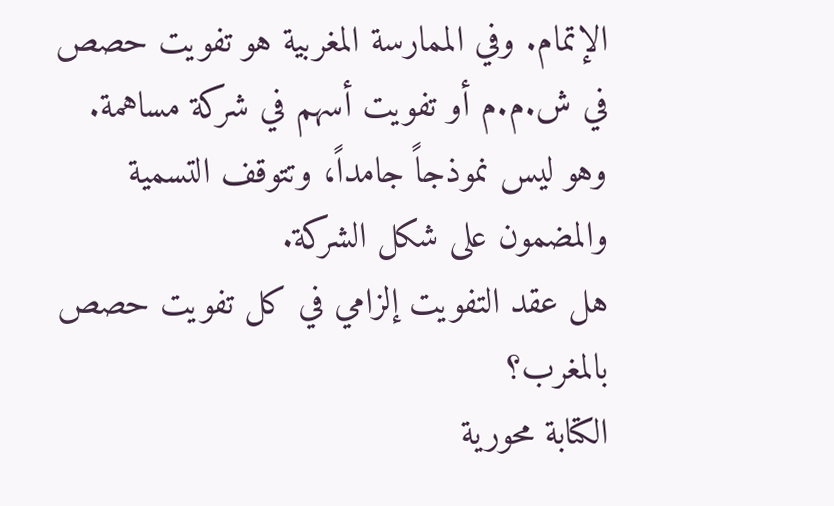الإتمام. وفي الممارسة المغربية هو تفويت حصص في ش.م.م أو تفويت أسهم في شركة مساهمة. وهو ليس نموذجاً جامداً، وتتوقف التسمية والمضمون على شكل الشركة.
هل عقد التفويت إلزامي في كل تفويت حصص بالمغرب؟
الكتابة محورية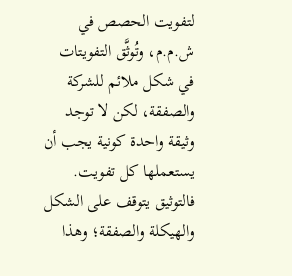لتفويت الحصص في ش.م.م، وتُوثَّق التفويتات في شكل ملائم للشركة والصفقة، لكن لا توجد وثيقة واحدة كونية يجب أن يستعملها كل تفويت. فالتوثيق يتوقف على الشكل والهيكلة والصفقة؛ وهذا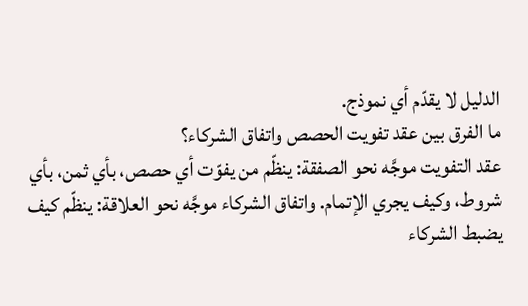الدليل لا يقدّم أي نموذج.
ما الفرق بين عقد تفويت الحصص واتفاق الشركاء؟
عقد التفويت موجَّه نحو الصفقة: ينظّم من يفوّت أي حصص، بأي ثمن، بأي شروط، وكيف يجري الإتمام. واتفاق الشركاء موجَّه نحو العلاقة: ينظّم كيف يضبط الشركاء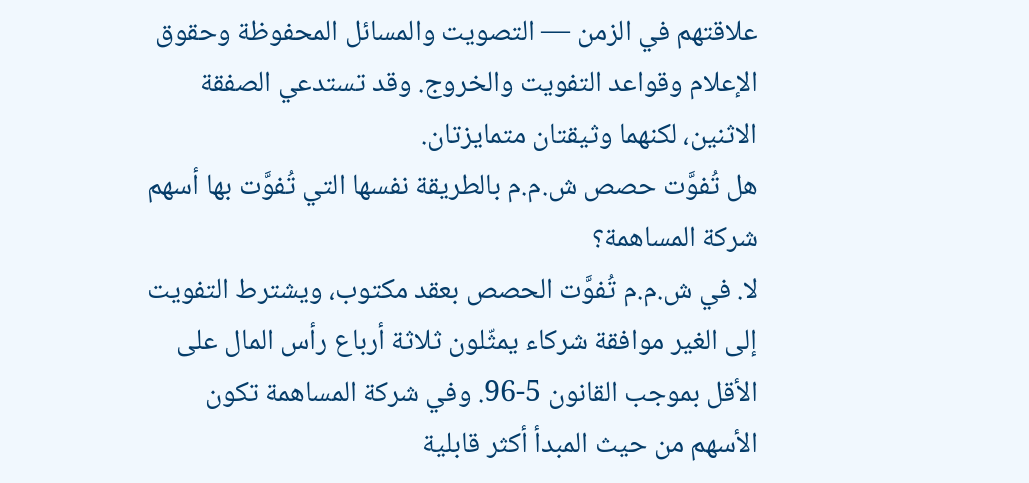علاقتهم في الزمن — التصويت والمسائل المحفوظة وحقوق الإعلام وقواعد التفويت والخروج. وقد تستدعي الصفقة الاثنين، لكنهما وثيقتان متمايزتان.
هل تُفوَّت حصص ش.م.م بالطريقة نفسها التي تُفوَّت بها أسهم شركة المساهمة؟
لا. في ش.م.م تُفوَّت الحصص بعقد مكتوب، ويشترط التفويت إلى الغير موافقة شركاء يمثّلون ثلاثة أرباع رأس المال على الأقل بموجب القانون 5-96. وفي شركة المساهمة تكون الأسهم من حيث المبدأ أكثر قابلية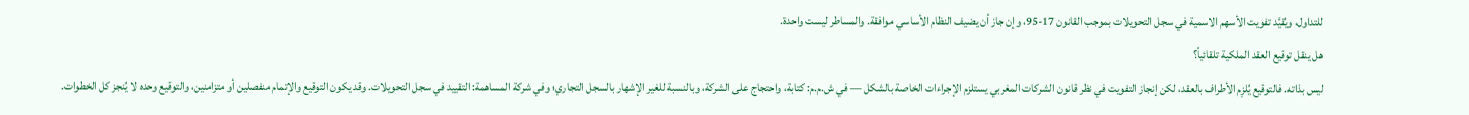للتداول، ويُقيَّد تفويت الأسهم الاسمية في سجل التحويلات بموجب القانون 17-95، وإن جاز أن يضيف النظام الأساسي موافقة. والمساطر ليست واحدة.
هل ينقل توقيع العقد الملكية تلقائياً؟
ليس بذاته. فالتوقيع يُلزِم الأطراف بالعقد، لكن إنجاز التفويت في نظر قانون الشركات المغربي يستلزم الإجراءات الخاصة بالشكل — في ش.م.م: كتابة، واحتجاج على الشركة، وبالنسبة للغير الإشهار بالسجل التجاري؛ وفي شركة المساهمة: التقييد في سجل التحويلات. وقد يكون التوقيع والإتمام منفصلين أو متزامنين، والتوقيع وحده لا يُنجز كل الخطوات.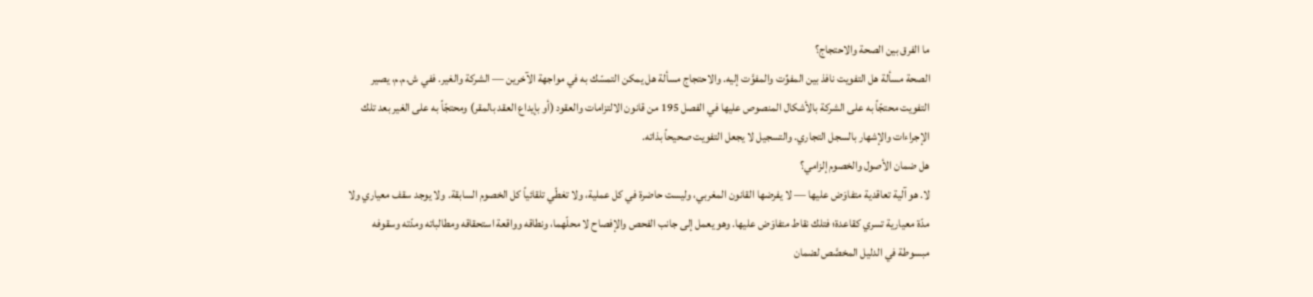ما الفرق بين الصحة والاحتجاج؟
الصحة مسألة هل التفويت نافذ بين المفوِّت والمفوَّت إليه. والاحتجاج مسألة هل يمكن التمسّك به في مواجهة الآخرين — الشركة والغير. ففي ش.م.م، يصير التفويت محتجّاً به على الشركة بالأشكال المنصوص عليها في الفصل 195 من قانون الالتزامات والعقود (أو بإيداع العقد بالمقر) ومحتجّاً به على الغير بعد تلك الإجراءات والإشهار بالسجل التجاري. والتسجيل لا يجعل التفويت صحيحاً بذاته.
هل ضمان الأصول والخصوم إلزامي؟
لا. هو آلية تعاقدية متفاوَض عليها — لا يفرضها القانون المغربي، وليست حاضرة في كل عملية، ولا تغطّي تلقائياً كل الخصوم السابقة. ولا يوجد سقف معياري ولا مدّة معيارية تسري كقاعدة؛ فتلك نقاط متفاوَض عليها. وهو يعمل إلى جانب الفحص والإفصاح لا محلّهما، ونطاقه وواقعة استحقاقه ومطالباته ومدّته وسقوفه مبسوطة في الدليل المخصَّص لضمان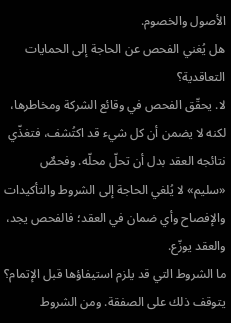الأصول والخصوم.
هل يُغني الفحص عن الحاجة إلى الحمايات التعاقدية؟
لا. يحقّق الفحص في وقائع الشركة ومخاطرها، لكنه لا يضمن أن كل شيء قد اكتُشف، فتغذّي نتائجه العقد بدل أن تحلّ محلّه. وفحصٌ «سليم» لا يُلغي الحاجة إلى الشروط والتأكيدات والإفصاح وأي ضمان في العقد؛ فالفحص يجد، والعقد يوزّع.
ما الشروط التي قد يلزم استيفاؤها قبل الإتمام؟
يتوقف ذلك على الصفقة. ومن الشروط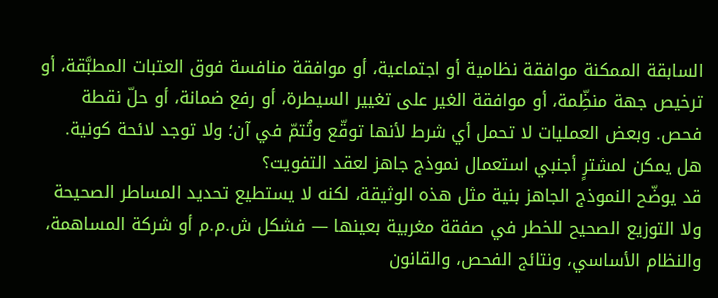السابقة الممكنة موافقة نظامية أو اجتماعية، أو موافقة منافسة فوق العتبات المطبَّقة، أو ترخيص جهة منظِّمة، أو موافقة الغير على تغيير السيطرة، أو رفع ضمانة، أو حلّ نقطة فحص. وبعض العمليات لا تحمل أي شرط لأنها توقّع وتُتمّ في آن؛ ولا توجد لائحة كونية.
هل يمكن لمشترٍ أجنبي استعمال نموذج جاهز لعقد التفويت؟
قد يوضّح النموذج الجاهز بنية مثل هذه الوثيقة، لكنه لا يستطيع تحديد المساطر الصحيحة ولا التوزيع الصحيح للخطر في صفقة مغربية بعينها — فشكل ش.م.م أو شركة المساهمة، والنظام الأساسي، ونتائج الفحص، والقانون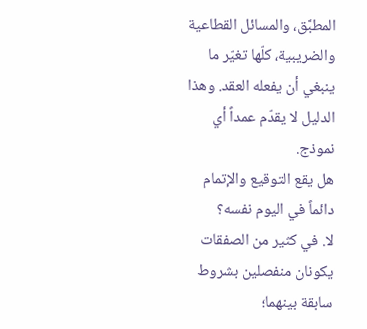المطبَّق، والمسائل القطاعية والضريبية، كلّها تغيّر ما ينبغي أن يفعله العقد. وهذا الدليل لا يقدّم عمداً أي نموذج.
هل يقع التوقيع والإتمام دائماً في اليوم نفسه؟
لا. في كثير من الصفقات يكونان منفصلين بشروط سابقة بينهما؛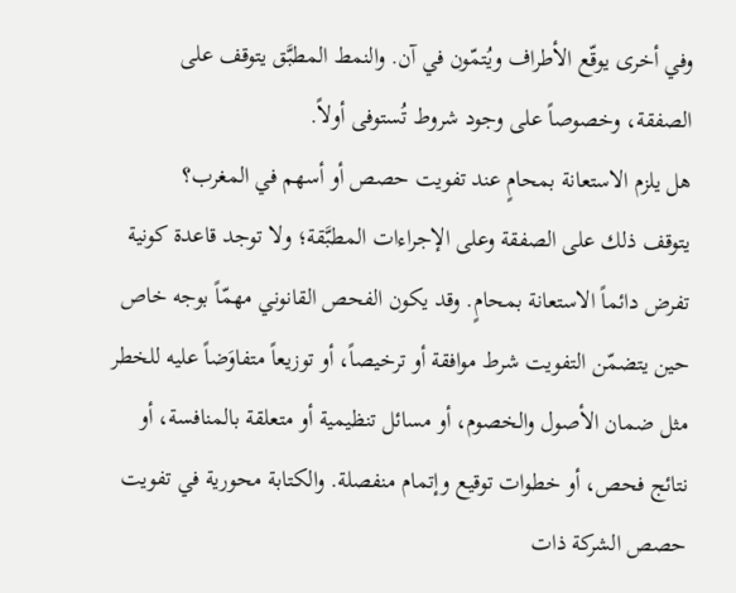وفي أخرى يوقّع الأطراف ويُتمّون في آن. والنمط المطبَّق يتوقف على الصفقة، وخصوصاً على وجود شروط تُستوفى أولاً.
هل يلزم الاستعانة بمحامٍ عند تفويت حصص أو أسهم في المغرب؟
يتوقف ذلك على الصفقة وعلى الإجراءات المطبَّقة؛ ولا توجد قاعدة كونية تفرض دائماً الاستعانة بمحامٍ. وقد يكون الفحص القانوني مهمّاً بوجه خاص حين يتضمّن التفويت شرط موافقة أو ترخيصاً، أو توزيعاً متفاوَضاً عليه للخطر مثل ضمان الأصول والخصوم، أو مسائل تنظيمية أو متعلقة بالمنافسة، أو نتائج فحص، أو خطوات توقيع وإتمام منفصلة. والكتابة محورية في تفويت حصص الشركة ذات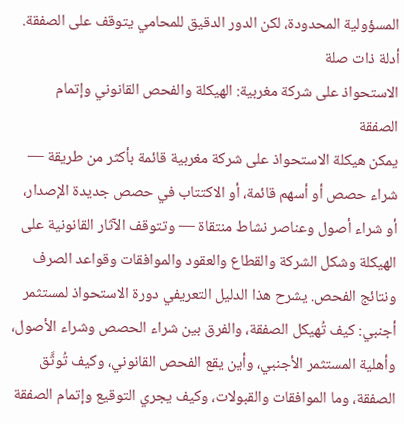المسؤولية المحدودة، لكن الدور الدقيق للمحامي يتوقف على الصفقة.
أدلة ذات صلة
الاستحواذ على شركة مغربية: الهيكلة والفحص القانوني وإتمام الصفقة
يمكن هيكلة الاستحواذ على شركة مغربية قائمة بأكثر من طريقة — شراء حصص أو أسهم قائمة، أو الاكتتاب في حصص جديدة الإصدار، أو شراء أصول وعناصر نشاط منتقاة — وتتوقف الآثار القانونية على الهيكلة وشكل الشركة والقطاع والعقود والموافقات وقواعد الصرف ونتائج الفحص. يشرح هذا الدليل التعريفي دورة الاستحواذ لمستثمر أجنبي: كيف تُهيكل الصفقة، والفرق بين شراء الحصص وشراء الأصول، وأهلية المستثمر الأجنبي، وأين يقع الفحص القانوني، وكيف تُوثَّق الصفقة، وما الموافقات والقبولات، وكيف يجري التوقيع وإتمام الصفقة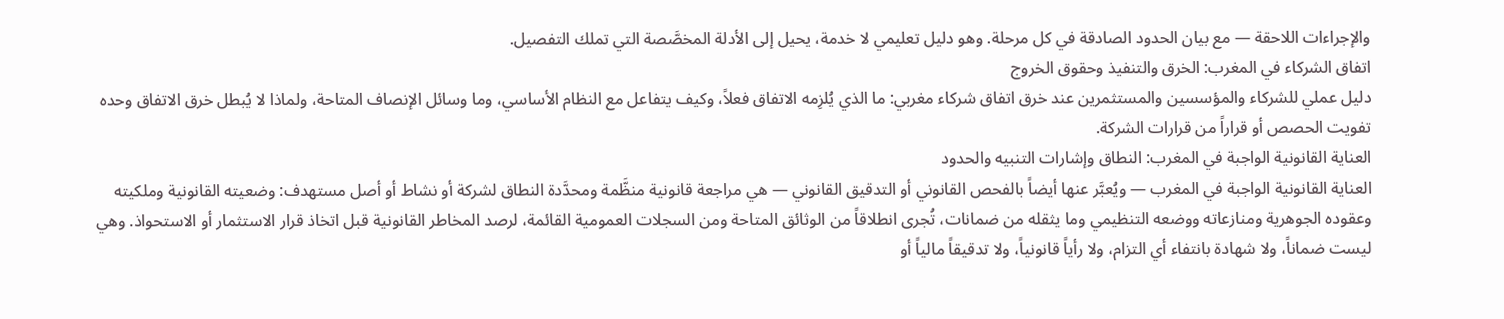والإجراءات اللاحقة — مع بيان الحدود الصادقة في كل مرحلة. وهو دليل تعليمي لا خدمة، يحيل إلى الأدلة المخصَّصة التي تملك التفصيل.
اتفاق الشركاء في المغرب: الخرق والتنفيذ وحقوق الخروج
دليل عملي للشركاء والمؤسسين والمستثمرين عند خرق اتفاق شركاء مغربي: ما الذي يُلزِمه الاتفاق فعلاً، وكيف يتفاعل مع النظام الأساسي، وما وسائل الإنصاف المتاحة، ولماذا لا يُبطل خرق الاتفاق وحده تفويت الحصص أو قراراً من قرارات الشركة.
العناية القانونية الواجبة في المغرب: النطاق وإشارات التنبيه والحدود
العناية القانونية الواجبة في المغرب — ويُعبَّر عنها أيضاً بالفحص القانوني أو التدقيق القانوني — هي مراجعة قانونية منظَّمة ومحدَّدة النطاق لشركة أو نشاط أو أصل مستهدف: وضعيته القانونية وملكيته وعقوده الجوهرية ومنازعاته ووضعه التنظيمي وما يثقله من ضمانات، تُجرى انطلاقاً من الوثائق المتاحة ومن السجلات العمومية القائمة، لرصد المخاطر القانونية قبل اتخاذ قرار الاستثمار أو الاستحواذ. وهي ليست ضماناً، ولا شهادة بانتفاء أي التزام، ولا رأياً قانونياً، ولا تدقيقاً مالياً أو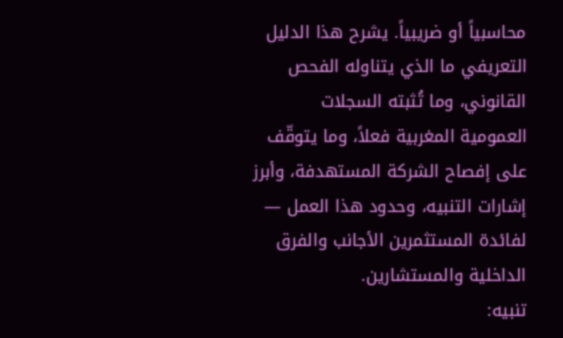محاسبياً أو ضريبياً. يشرح هذا الدليل التعريفي ما الذي يتناوله الفحص القانوني، وما تُثبته السجلات العمومية المغربية فعلاً، وما يتوقّف على إفصاح الشركة المستهدفة، وأبرز إشارات التنبيه، وحدود هذا العمل — لفائدة المستثمرين الأجانب والفرق الداخلية والمستشارين.
تنبيه: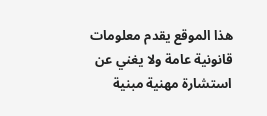هذا الموقع يقدم معلومات قانونية عامة ولا يغني عن استشارة مهنية مبنية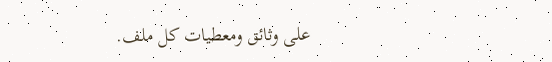على وثائق ومعطيات كل ملف.